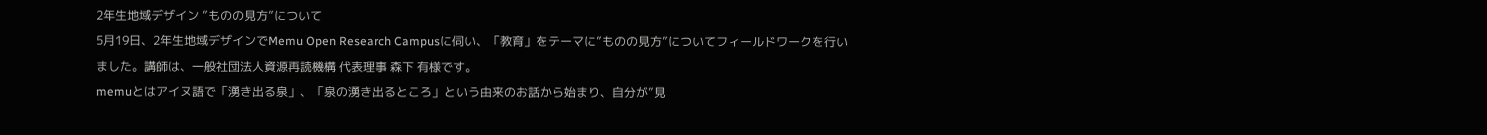2年生地域デザイン ”ものの見方”について
5月19日、2年生地域デザインでMemu Open Research Campusに伺い、「教育」をテーマに”ものの見方”についてフィールドワークを行いました。講師は、一般社団法人資源再読機構 代表理事 森下 有様です。
memuとはアイヌ語で「湧き出る泉」、「泉の湧き出るところ」という由来のお話から始まり、自分が”見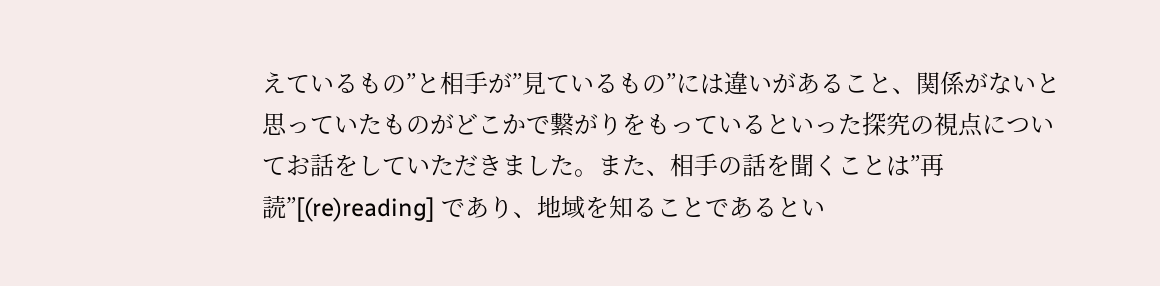えているもの”と相手が”見ているもの”には違いがあること、関係がないと思っていたものがどこかで繋がりをもっているといった探究の視点についてお話をしていただきました。また、相手の話を聞くことは”再読”[(re)reading] であり、地域を知ることであるとい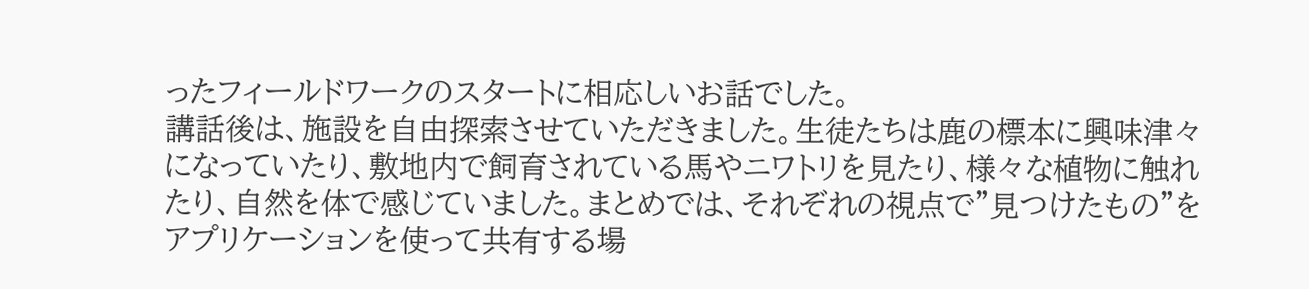ったフィールドワークのスタートに相応しいお話でした。
講話後は、施設を自由探索させていただきました。生徒たちは鹿の標本に興味津々になっていたり、敷地内で飼育されている馬やニワトリを見たり、様々な植物に触れたり、自然を体で感じていました。まとめでは、それぞれの視点で”見つけたもの”をアプリケーションを使って共有する場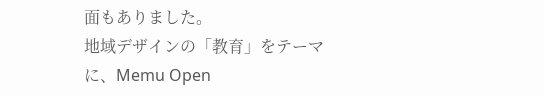面もありました。
地域デザインの「教育」をテーマに、Memu Open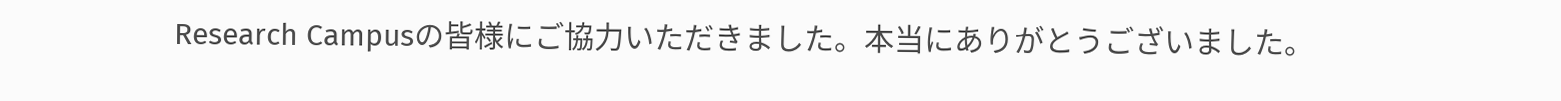Research Campusの皆様にご協力いただきました。本当にありがとうございました。